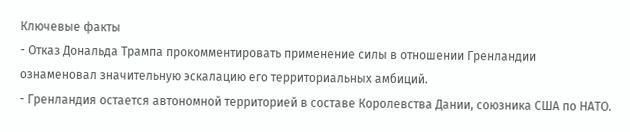Ключевые факты
- Отказ Дональда Трампа прокомментировать применение силы в отношении Гренландии ознаменовал значительную эскалацию его территориальных амбиций.
- Гренландия остается автономной территорией в составе Королевства Дании, союзника США по НАТО.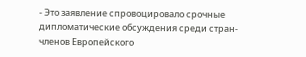- Это заявление спровоцировало срочные дипломатические обсуждения среди стран-членов Европейского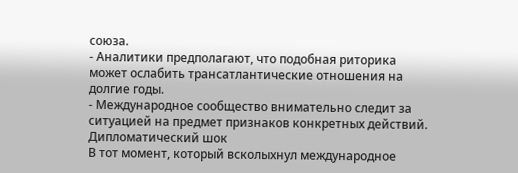союза.
- Аналитики предполагают, что подобная риторика может ослабить трансатлантические отношения на долгие годы.
- Международное сообщество внимательно следит за ситуацией на предмет признаков конкретных действий.
Дипломатический шок
В тот момент, который всколыхнул международное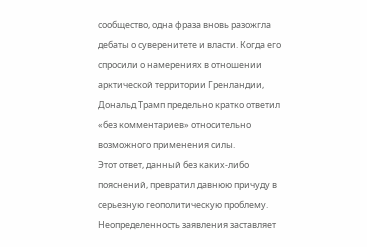сообщество, одна фраза вновь разожгла дебаты о суверенитете и власти. Когда его спросили о намерениях в отношении арктической территории Гренландии, Дональд Трамп предельно кратко ответил «без комментариев» относительно возможного применения силы.
Этот ответ, данный без каких-либо пояснений, превратил давнюю причуду в серьезную геополитическую проблему. Неопределенность заявления заставляет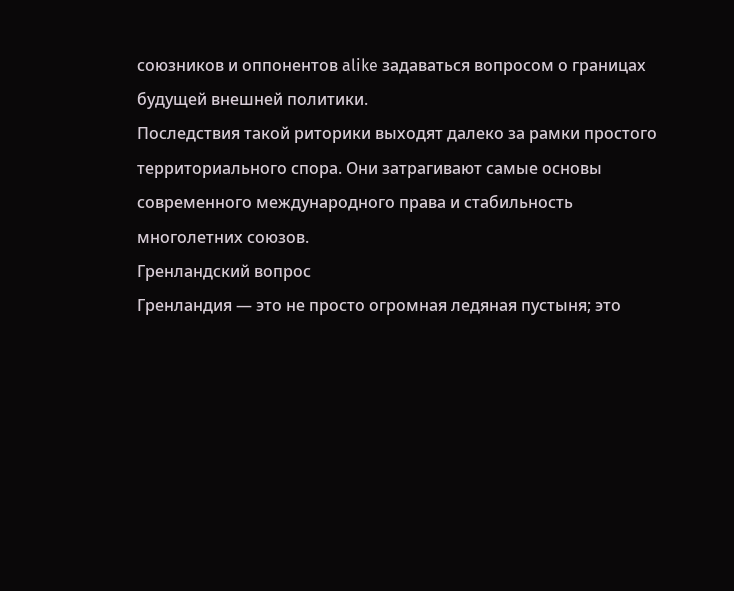союзников и оппонентов alike задаваться вопросом о границах будущей внешней политики.
Последствия такой риторики выходят далеко за рамки простого территориального спора. Они затрагивают самые основы современного международного права и стабильность многолетних союзов.
Гренландский вопрос
Гренландия — это не просто огромная ледяная пустыня; это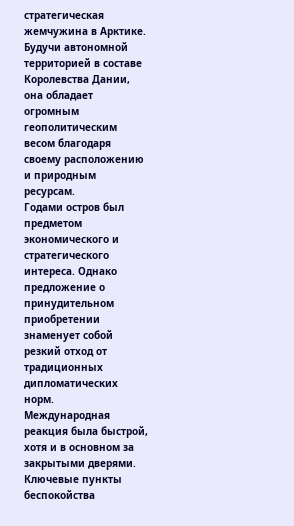стратегическая жемчужина в Арктике. Будучи автономной территорией в составе Королевства Дании, она обладает огромным геополитическим весом благодаря своему расположению и природным ресурсам.
Годами остров был предметом экономического и стратегического интереса. Однако предложение о принудительном приобретении знаменует собой резкий отход от традиционных дипломатических норм.
Международная реакция была быстрой, хотя и в основном за закрытыми дверями. Ключевые пункты беспокойства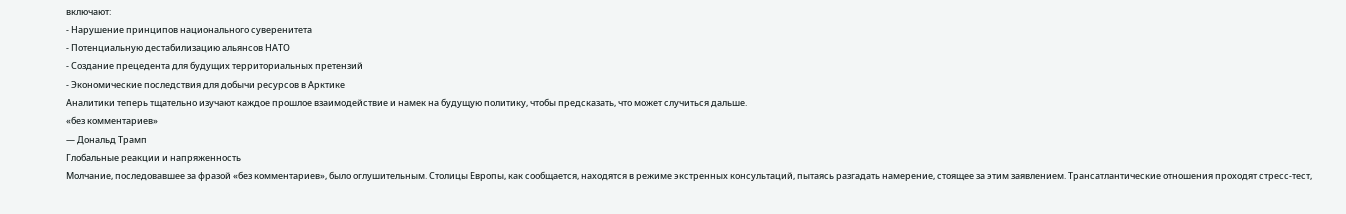включают:
- Нарушение принципов национального суверенитета
- Потенциальную дестабилизацию альянсов НАТО
- Создание прецедента для будущих территориальных претензий
- Экономические последствия для добычи ресурсов в Арктике
Аналитики теперь тщательно изучают каждое прошлое взаимодействие и намек на будущую политику, чтобы предсказать, что может случиться дальше.
«без комментариев»
— Дональд Трамп
Глобальные реакции и напряженность
Молчание, последовавшее за фразой «без комментариев», было оглушительным. Столицы Европы, как сообщается, находятся в режиме экстренных консультаций, пытаясь разгадать намерение, стоящее за этим заявлением. Трансатлантические отношения проходят стресс-тест,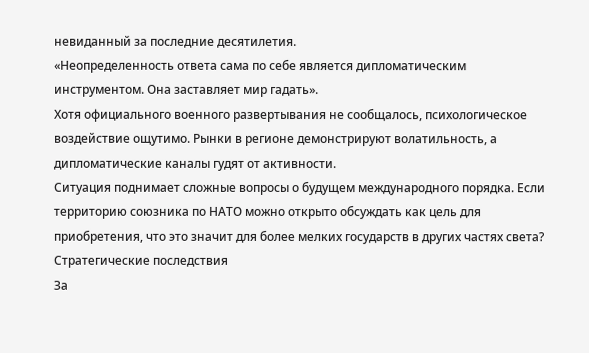невиданный за последние десятилетия.
«Неопределенность ответа сама по себе является дипломатическим инструментом. Она заставляет мир гадать».
Хотя официального военного развертывания не сообщалось, психологическое воздействие ощутимо. Рынки в регионе демонстрируют волатильность, а дипломатические каналы гудят от активности.
Ситуация поднимает сложные вопросы о будущем международного порядка. Если территорию союзника по НАТО можно открыто обсуждать как цель для приобретения, что это значит для более мелких государств в других частях света?
Стратегические последствия
За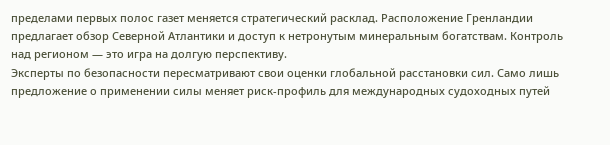пределами первых полос газет меняется стратегический расклад. Расположение Гренландии предлагает обзор Северной Атлантики и доступ к нетронутым минеральным богатствам. Контроль над регионом — это игра на долгую перспективу.
Эксперты по безопасности пересматривают свои оценки глобальной расстановки сил. Само лишь предложение о применении силы меняет риск-профиль для международных судоходных путей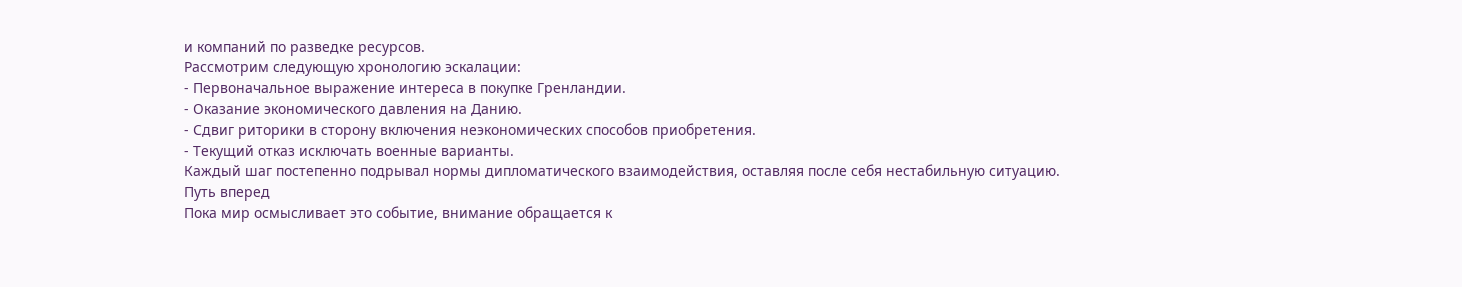и компаний по разведке ресурсов.
Рассмотрим следующую хронологию эскалации:
- Первоначальное выражение интереса в покупке Гренландии.
- Оказание экономического давления на Данию.
- Сдвиг риторики в сторону включения неэкономических способов приобретения.
- Текущий отказ исключать военные варианты.
Каждый шаг постепенно подрывал нормы дипломатического взаимодействия, оставляя после себя нестабильную ситуацию.
Путь вперед
Пока мир осмысливает это событие, внимание обращается к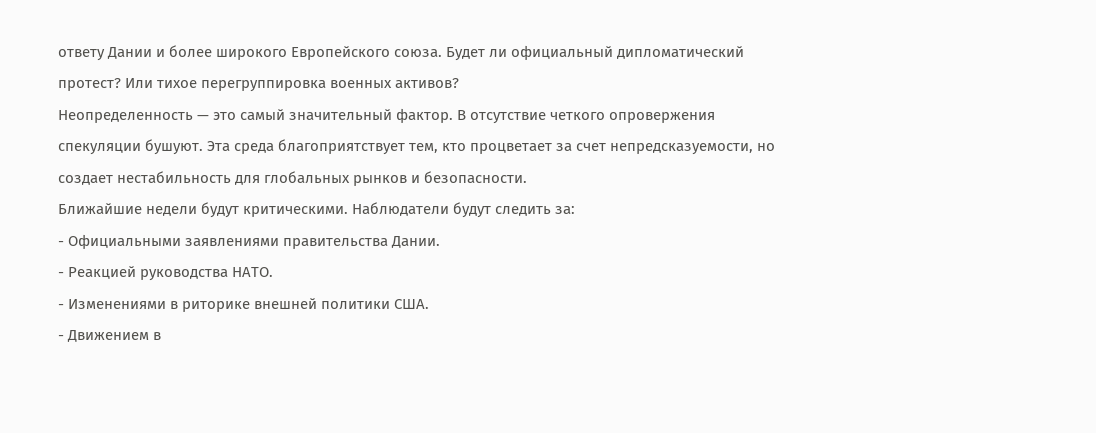ответу Дании и более широкого Европейского союза. Будет ли официальный дипломатический протест? Или тихое перегруппировка военных активов?
Неопределенность — это самый значительный фактор. В отсутствие четкого опровержения спекуляции бушуют. Эта среда благоприятствует тем, кто процветает за счет непредсказуемости, но создает нестабильность для глобальных рынков и безопасности.
Ближайшие недели будут критическими. Наблюдатели будут следить за:
- Официальными заявлениями правительства Дании.
- Реакцией руководства НАТО.
- Изменениями в риторике внешней политики США.
- Движением в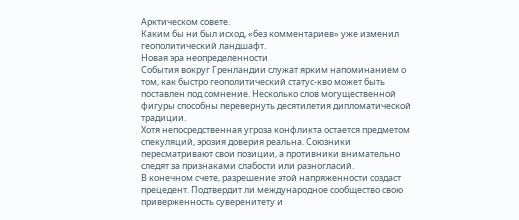Арктическом совете.
Каким бы ни был исход, «без комментариев» уже изменил геополитический ландшафт.
Новая эра неопределенности
События вокруг Гренландии служат ярким напоминанием о том, как быстро геополитический статус-кво может быть поставлен под сомнение. Несколько слов могущественной фигуры способны перевернуть десятилетия дипломатической традиции.
Хотя непосредственная угроза конфликта остается предметом спекуляций, эрозия доверия реальна. Союзники пересматривают свои позиции, а противники внимательно следят за признаками слабости или разногласий.
В конечном счете, разрешение этой напряженности создаст прецедент. Подтвердит ли международное сообщество свою приверженность суверенитету и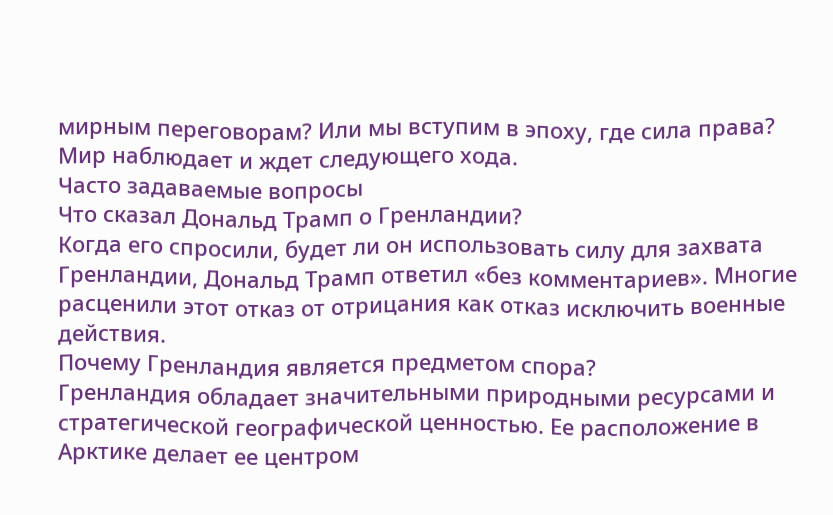мирным переговорам? Или мы вступим в эпоху, где сила права?
Мир наблюдает и ждет следующего хода.
Часто задаваемые вопросы
Что сказал Дональд Трамп о Гренландии?
Когда его спросили, будет ли он использовать силу для захвата Гренландии, Дональд Трамп ответил «без комментариев». Многие расценили этот отказ от отрицания как отказ исключить военные действия.
Почему Гренландия является предметом спора?
Гренландия обладает значительными природными ресурсами и стратегической географической ценностью. Ее расположение в Арктике делает ее центром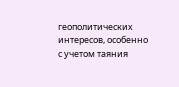геополитических интересов, особенно с учетом таяния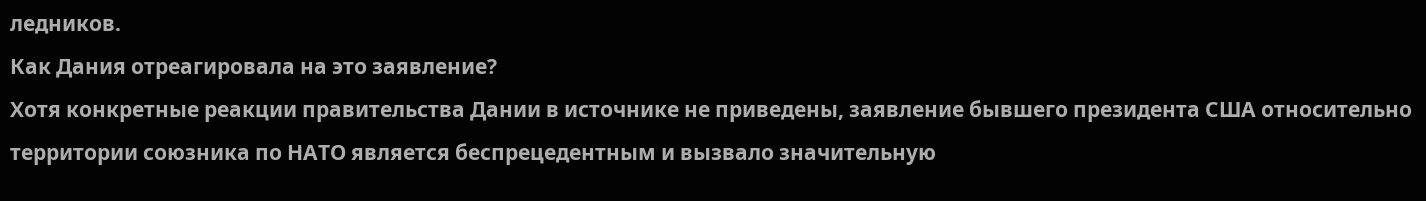ледников.
Как Дания отреагировала на это заявление?
Хотя конкретные реакции правительства Дании в источнике не приведены, заявление бывшего президента США относительно территории союзника по НАТО является беспрецедентным и вызвало значительную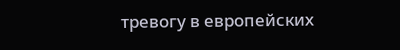тревогу в европейских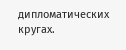дипломатических кругах.